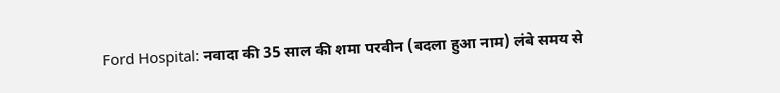Ford Hospital: नवादा की 35 साल की शमा परवीन (बदला हुआ नाम) लंबे समय से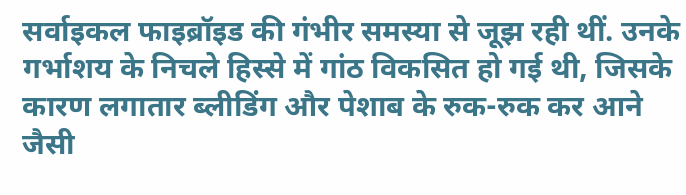सर्वाइकल फाइब्रॉइड की गंभीर समस्या से जूझ रही थीं. उनके गर्भाशय के निचले हिस्से में गांठ विकसित हो गई थी, जिसके कारण लगातार ब्लीडिंग और पेशाब के रुक-रुक कर आने जैसी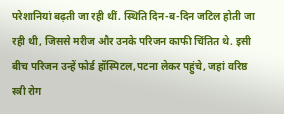परेशानियां बढ़ती जा रही थीं. स्थिति दिन-ब-दिन जटिल होती जा रही थी, जिससे मरीज और उनके परिजन काफी चिंतित थे. इसी बीच परिजन उन्हें फोर्ड हॉस्पिटल,पटना लेकर पहुंचे, जहां वरिष्ठ स्त्री रोग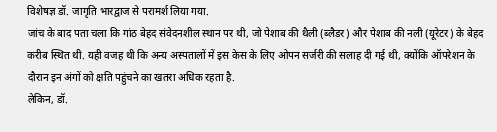विशेषज्ञ डॉ. जागृति भारद्वाज से परामर्श लिया गया.
जांच के बाद पता चला कि गांठ बेहद संवेदनशील स्थान पर थी, जो पेशाब की थैली (ब्लैडर) और पेशाब की नली (यूरेटर) के बेहद करीब स्थित थी. यही वजह थी कि अन्य अस्पतालों में इस केस के लिए ओपन सर्जरी की सलाह दी गई थी, क्योंकि ऑपरेशन के दौरान इन अंगों को क्षति पहुंचने का खतरा अधिक रहता है.
लेकिन, डॉ.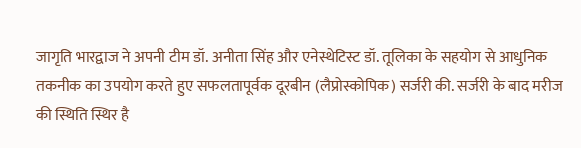जागृति भारद्वाज ने अपनी टीम डॉ. अनीता सिंह और एनेस्थेटिस्ट डॉ. तूलिका के सहयोग से आधुनिक तकनीक का उपयोग करते हुए सफलतापूर्वक दूरबीन (लैप्रोस्कोपिक) सर्जरी की. सर्जरी के बाद मरीज की स्थिति स्थिर है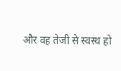और वह तेजी से स्वस्थ हो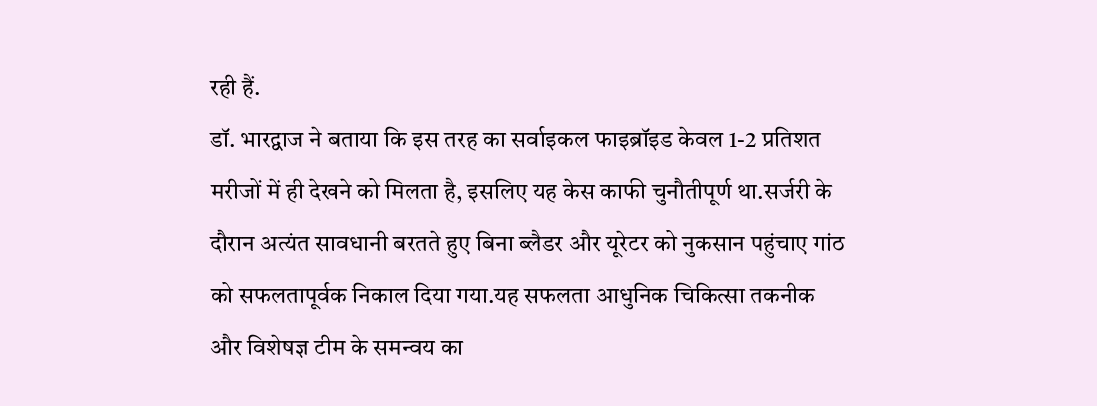रही हैं.
डॉ. भारद्वाज ने बताया कि इस तरह का सर्वाइकल फाइब्रॉइड केवल 1-2 प्रतिशत मरीजों में ही देखने को मिलता है, इसलिए यह केस काफी चुनौतीपूर्ण था.सर्जरी के दौरान अत्यंत सावधानी बरतते हुए बिना ब्लैडर और यूरेटर को नुकसान पहुंचाए गांठ को सफलतापूर्वक निकाल दिया गया.यह सफलता आधुनिक चिकित्सा तकनीक और विशेषज्ञ टीम के समन्वय का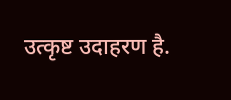उत्कृष्ट उदाहरण है.